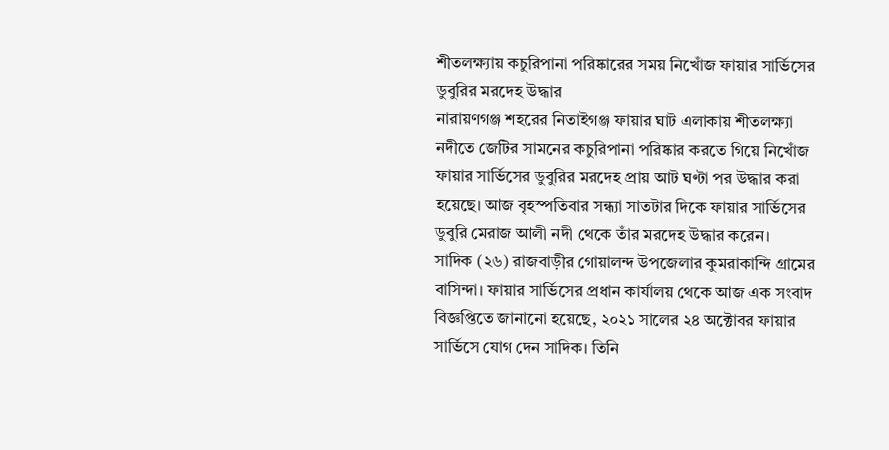শীতলক্ষ্যায় কচুরিপানা পরিষ্কারের সময় নিখোঁজ ফায়ার সার্ভিসের ডুবুরির মরদেহ উদ্ধার
নারায়ণগঞ্জ শহরের নিতাইগঞ্জ ফায়ার ঘাট এলাকায় শীতলক্ষ্যা নদীতে জেটির সামনের কচুরিপানা পরিষ্কার করতে গিয়ে নিখোঁজ ফায়ার সার্ভিসের ডুবুরির মরদেহ প্রায় আট ঘণ্টা পর উদ্ধার করা হয়েছে। আজ বৃহস্পতিবার সন্ধ্যা সাতটার দিকে ফায়ার সার্ভিসের ডুবুরি মেরাজ আলী নদী থেকে তাঁর মরদেহ উদ্ধার করেন।
সাদিক (২৬) রাজবাড়ীর গোয়ালন্দ উপজেলার কুমরাকান্দি গ্রামের বাসিন্দা। ফায়ার সার্ভিসের প্রধান কার্যালয় থেকে আজ এক সংবাদ বিজ্ঞপ্তিতে জানানো হয়েছে, ২০২১ সালের ২৪ অক্টোবর ফায়ার সার্ভিসে যোগ দেন সাদিক। তিনি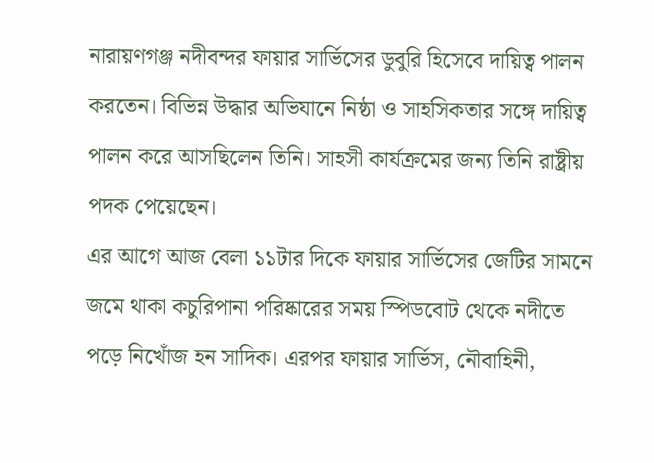নারায়ণগঞ্জ নদীবন্দর ফায়ার সার্ভিসের ডুবুরি হিসেবে দায়িত্ব পালন করতেন। বিভিন্ন উদ্ধার অভিযানে নিষ্ঠা ও সাহসিকতার সঙ্গে দায়িত্ব পালন করে আসছিলেন তিনি। সাহসী কার্যক্রমের জন্য তিনি রাষ্ট্রীয় পদক পেয়েছেন।
এর আগে আজ বেলা ১১টার দিকে ফায়ার সার্ভিসের জেটির সামনে জমে থাকা কচুরিপানা পরিষ্কারের সময় স্পিডবোট থেকে নদীতে পড়ে নিখোঁজ হন সাদিক। এরপর ফায়ার সার্ভিস, নৌবাহিনী,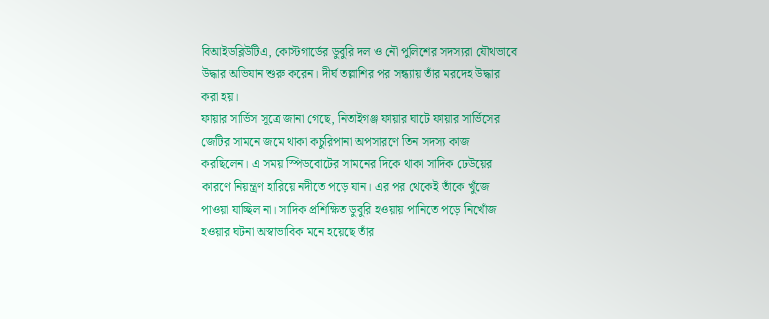বিআইডব্লিউটিএ, কোস্টগার্ডের ডুবুরি দল ও নৌ পুলিশের সদস্যরা যৌথভাবে উদ্ধার অভিযান শুরু করেন। দীর্ঘ তল্লাশির পর সন্ধ্যায় তাঁর মরদেহ উদ্ধার করা হয়।
ফায়ার সার্ভিস সূত্রে জানা গেছে, নিতাইগঞ্জ ফায়ার ঘাটে ফায়ার সার্ভিসের জেটির সামনে জমে থাকা কচুরিপানা অপসারণে তিন সদস্য কাজ করছিলেন। এ সময় স্পিডবোটের সামনের দিকে থাকা সাদিক ঢেউয়ের কারণে নিয়ন্ত্রণ হারিয়ে নদীতে পড়ে যান। এর পর থেকেই তাঁকে খুঁজে পাওয়া যাচ্ছিল না। সাদিক প্রশিক্ষিত ডুবুরি হওয়ায় পানিতে পড়ে নিখোঁজ হওয়ার ঘটনা অস্বাভাবিক মনে হয়েছে তাঁর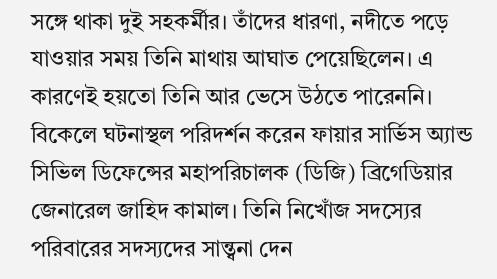সঙ্গে থাকা দুই সহকর্মীর। তাঁদের ধারণা, নদীতে পড়ে যাওয়ার সময় তিনি মাথায় আঘাত পেয়েছিলেন। এ কারণেই হয়তো তিনি আর ভেসে উঠতে পারেননি।
বিকেলে ঘটনাস্থল পরিদর্শন করেন ফায়ার সার্ভিস অ্যান্ড সিভিল ডিফেন্সের মহাপরিচালক (ডিজি) ব্রিগেডিয়ার জেনারেল জাহিদ কামাল। তিনি নিখোঁজ সদস্যের পরিবারের সদস্যদের সান্ত্বনা দেন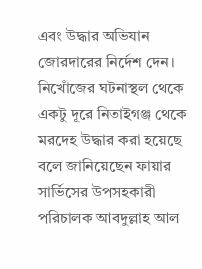এবং উদ্ধার অভিযান জোরদারের নির্দেশ দেন।
নিখোঁজের ঘটনাস্থল থেকে একটু দূরে নিতাইগঞ্জ থেকে মরদেহ উদ্ধার করা হয়েছে বলে জানিয়েছেন ফায়ার সার্ভিসের উপসহকারী পরিচালক আবদুল্লাহ আল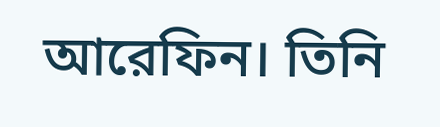আরেফিন। তিনি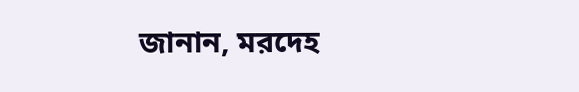জানান, মরদেহ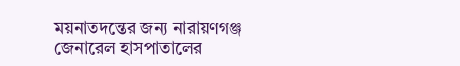ময়নাতদন্তের জন্য নারায়ণগঞ্জ জেনারেল হাসপাতালের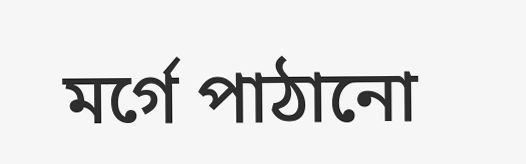মর্গে পাঠানো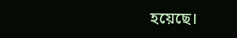হয়েছে।